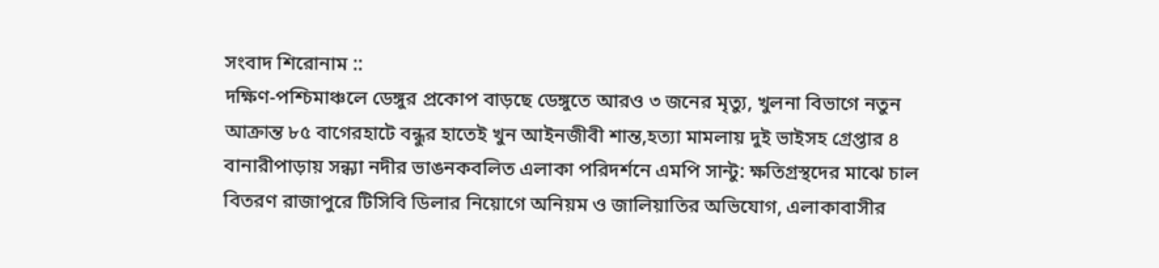সংবাদ শিরোনাম ::
দক্ষিণ-পশ্চিমাঞ্চলে ডেঙ্গুর প্রকোপ বাড়ছে ডেঙ্গুতে আরও ৩ জনের মৃত্যু, খুলনা বিভাগে নতুন আক্রান্ত ৮৫ বাগেরহাটে বন্ধুর হাতেই খুন আইনজীবী শান্ত,হত্যা মামলায় দুই ভাইসহ গ্রেপ্তার ৪ বানারীপাড়ায় সন্ধ্যা নদীর ভাঙনকবলিত এলাকা পরিদর্শনে এমপি সান্টু: ক্ষতিগ্রস্থদের মাঝে চাল বিতরণ রাজাপুরে টিসিবি ডিলার নিয়োগে অনিয়ম ও জালিয়াতির অভিযোগ, এলাকাবাসীর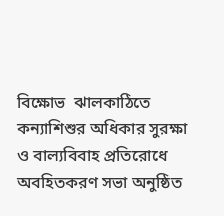বিক্ষোভ  ঝালকাঠিতে কন্যাশিশুর অধিকার সুরক্ষা ও বাল্যবিবাহ প্রতিরোধে অবহিতকরণ সভা অনুষ্ঠিত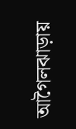আগৈলঝাড়ায়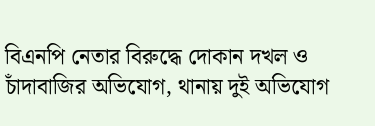বিএনপি নেতার বিরুদ্ধে দোকান দখল ও চাঁদাবাজির অভিযোগ, থানায় দুই অভিযোগ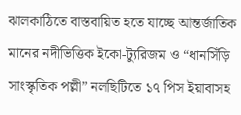ঝালকাঠিতে বাস্তবায়িত হতে যাচ্ছে আন্তর্জাতিক মানের নদীভিত্তিক ইকো-ট্যুরিজম ও “ধানসিঁড়ি সাংস্কৃতিক পল্লী” নলছিটিতে ১৭ পিস ইয়াবাসহ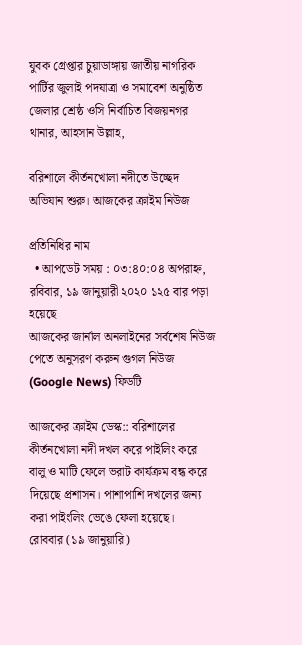যুবক গ্রেপ্তার চুয়াডাঙ্গায় জাতীয় নাগরিক পার্টির জুলাই পদযাত্রা ও সমাবেশ অনুষ্ঠিত জেলার শ্রেষ্ঠ ওসি নির্বাচিত বিজয়নগর থানার, আহসান উল্লাহ,

বরিশালে কীর্তনখোলা নদীতে উচ্ছেদ অভিযান শুরু। আজকের ক্রাইম নিউজ

প্রতিনিধির নাম
  • আপডেট সময় : ০৩:৪০:০৪ অপরাহ্ন, রবিবার, ১৯ জানুয়ারী ২০২০ ১২৫ বার পড়া হয়েছে
আজকের জার্নাল অনলাইনের সর্বশেষ নিউজ পেতে অনুসরণ করুন গুগল নিউজ (Google News) ফিডটি

আজকের ক্রাইম ডেস্ক:: বরিশালের কীর্তনখোলা নদী দখল করে পাইলিং করে বালু ও মাটি ফেলে ভরাট কার্যক্রম বন্ধ করে দিয়েছে প্রশাসন। পাশাপাশি দখলের জন্য করা পাইংলিং ভেঙে ফেলা হয়েছে।
রোববার (১৯ জানুয়ারি)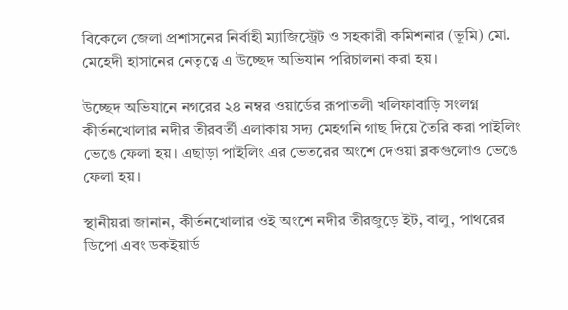বিকেলে জেলা প্রশাসনের নির্বাহী ম্যাজিস্ট্রেট ও সহকারী কমিশনার (ভূমি) মো. মেহেদী হাসানের নেতৃত্বে এ উচ্ছেদ অভিযান পরিচালনা করা হয়।

উচ্ছেদ অভিযানে নগরের ২৪ নম্বর ওয়ার্ডের রূপাতলী খলিফাবাড়ি সংলগ্ন কীর্তনখোলার নদীর তীরবর্তী এলাকায় সদ্য মেহগনি গাছ দিয়ে তৈরি করা পাইলিং ভেঙে ফেলা হয়। এছাড়া পাইলিং এর ভেতরের অংশে দেওয়া ব্লকগুলোও ভেঙে ফেলা হয়।

স্থানীয়রা জানান, কীর্তনখোলার ওই অংশে নদীর তীরজুড়ে ইট, বালু, পাথরের ডিপো এবং ডকইয়ার্ড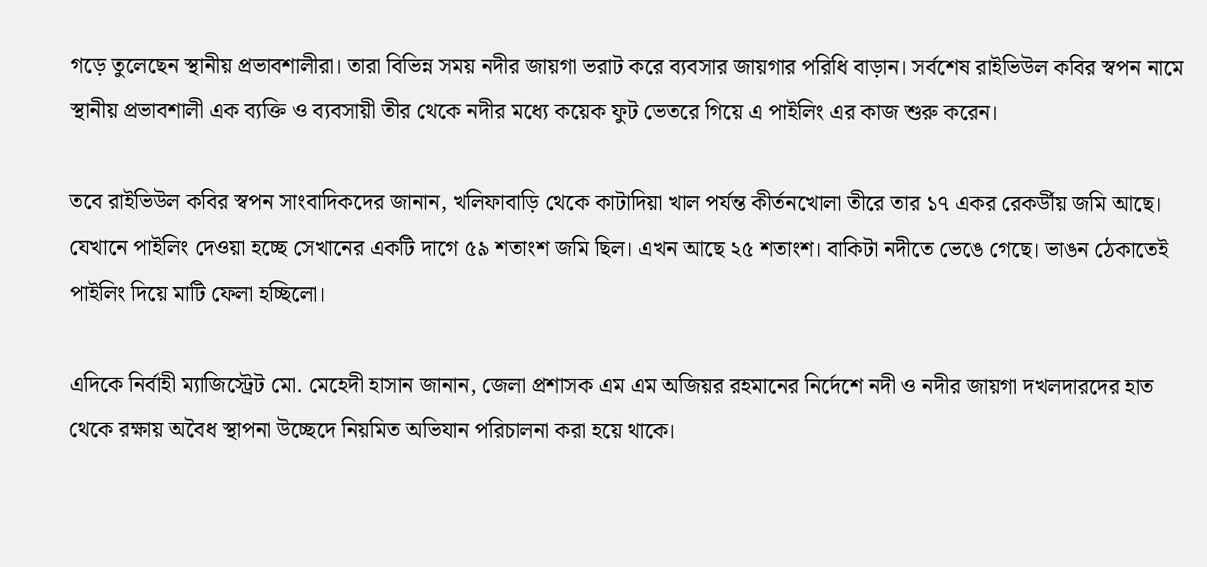গড়ে তুলেছেন স্থানীয় প্রভাবশালীরা। তারা বিভিন্ন সময় নদীর জায়গা ভরাট করে ব্যবসার জায়গার পরিধি বাড়ান। সর্বশেষ রাইভিউল কবির স্বপন নামে স্থানীয় প্রভাবশালী এক ব্যক্তি ও ব্যবসায়ী তীর থেকে নদীর মধ্যে কয়েক ফুট ভেতরে গিয়ে এ পাইলিং এর কাজ শুরু করেন।

তবে রাইভিউল কবির স্বপন সাংবাদিকদের জানান, খলিফাবাড়ি থেকে কাটাদিয়া খাল পর্যন্ত কীর্তনখোলা তীরে তার ১৭ একর রেকর্ডীয় জমি আছে। যেখানে পাইলিং দেওয়া হচ্ছে সেখানের একটি দাগে ৫৯ শতাংশ জমি ছিল। এখন আছে ২৫ শতাংশ। বাকিটা নদীতে ভেঙে গেছে। ভাঙন ঠেকাতেই পাইলিং দিয়ে মাটি ফেলা হচ্ছিলো।

এদিকে নির্বাহী ম্যাজিস্ট্রেট মো. মেহেদী হাসান জানান, জেলা প্রশাসক এম এম অজিয়র রহমানের নির্দেশে নদী ও নদীর জায়গা দখলদারদের হাত থেকে রক্ষায় অবৈধ স্থাপনা উচ্ছেদে নিয়মিত অভিযান পরিচালনা করা হয়ে থাকে।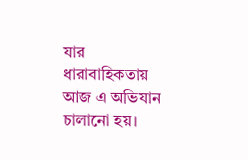যার ধারাবাহিকতায় আজ এ অভিযান চালানো হয়।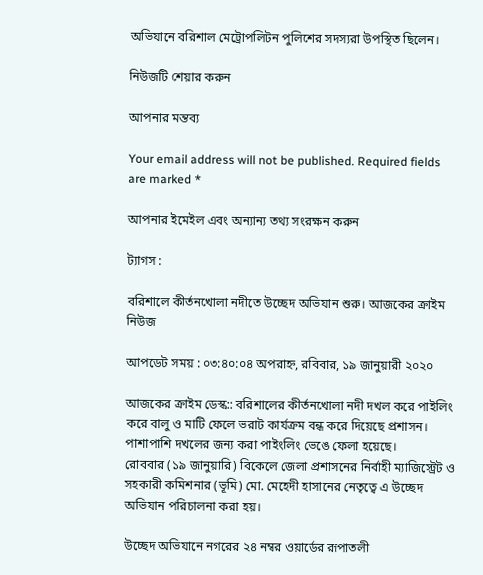অভিযানে বরিশাল মেট্রোপলিটন পুলিশের সদস্যরা উপস্থিত ছিলেন।

নিউজটি শেয়ার করুন

আপনার মন্তব্য

Your email address will not be published. Required fields are marked *

আপনার ইমেইল এবং অন্যান্য তথ্য সংরক্ষন করুন

ট্যাগস :

বরিশালে কীর্তনখোলা নদীতে উচ্ছেদ অভিযান শুরু। আজকের ক্রাইম নিউজ

আপডেট সময় : ০৩:৪০:০৪ অপরাহ্ন, রবিবার, ১৯ জানুয়ারী ২০২০

আজকের ক্রাইম ডেস্ক:: বরিশালের কীর্তনখোলা নদী দখল করে পাইলিং করে বালু ও মাটি ফেলে ভরাট কার্যক্রম বন্ধ করে দিয়েছে প্রশাসন। পাশাপাশি দখলের জন্য করা পাইংলিং ভেঙে ফেলা হয়েছে।
রোববার (১৯ জানুয়ারি) বিকেলে জেলা প্রশাসনের নির্বাহী ম্যাজিস্ট্রেট ও সহকারী কমিশনার (ভূমি) মো. মেহেদী হাসানের নেতৃত্বে এ উচ্ছেদ অভিযান পরিচালনা করা হয়।

উচ্ছেদ অভিযানে নগরের ২৪ নম্বর ওয়ার্ডের রূপাতলী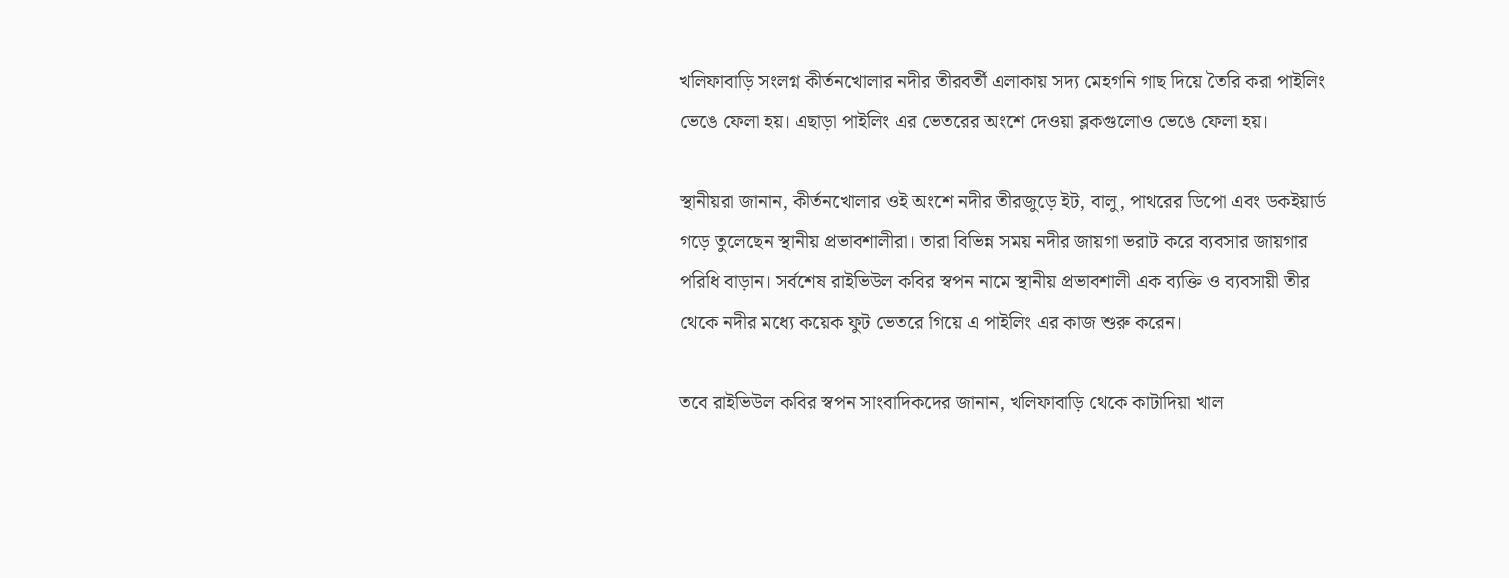খলিফাবাড়ি সংলগ্ন কীর্তনখোলার নদীর তীরবর্তী এলাকায় সদ্য মেহগনি গাছ দিয়ে তৈরি করা পাইলিং ভেঙে ফেলা হয়। এছাড়া পাইলিং এর ভেতরের অংশে দেওয়া ব্লকগুলোও ভেঙে ফেলা হয়।

স্থানীয়রা জানান, কীর্তনখোলার ওই অংশে নদীর তীরজুড়ে ইট, বালু, পাথরের ডিপো এবং ডকইয়ার্ড গড়ে তুলেছেন স্থানীয় প্রভাবশালীরা। তারা বিভিন্ন সময় নদীর জায়গা ভরাট করে ব্যবসার জায়গার পরিধি বাড়ান। সর্বশেষ রাইভিউল কবির স্বপন নামে স্থানীয় প্রভাবশালী এক ব্যক্তি ও ব্যবসায়ী তীর থেকে নদীর মধ্যে কয়েক ফুট ভেতরে গিয়ে এ পাইলিং এর কাজ শুরু করেন।

তবে রাইভিউল কবির স্বপন সাংবাদিকদের জানান, খলিফাবাড়ি থেকে কাটাদিয়া খাল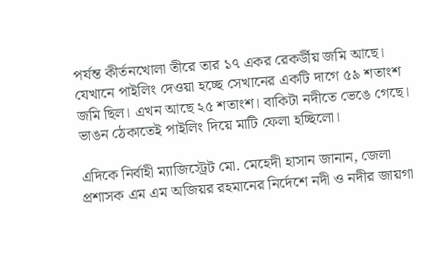পর্যন্ত কীর্তনখোলা তীরে তার ১৭ একর রেকর্ডীয় জমি আছে। যেখানে পাইলিং দেওয়া হচ্ছে সেখানের একটি দাগে ৫৯ শতাংশ জমি ছিল। এখন আছে ২৫ শতাংশ। বাকিটা নদীতে ভেঙে গেছে। ভাঙন ঠেকাতেই পাইলিং দিয়ে মাটি ফেলা হচ্ছিলো।

এদিকে নির্বাহী ম্যাজিস্ট্রেট মো. মেহেদী হাসান জানান, জেলা প্রশাসক এম এম অজিয়র রহমানের নির্দেশে নদী ও নদীর জায়গা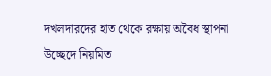দখলদারদের হাত থেকে রক্ষায় অবৈধ স্থাপনা উচ্ছেদে নিয়মিত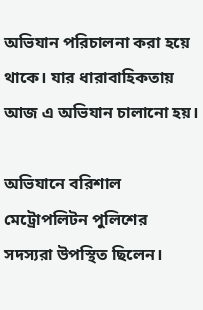অভিযান পরিচালনা করা হয়ে থাকে। যার ধারাবাহিকতায় আজ এ অভিযান চালানো হয়।

অভিযানে বরিশাল মেট্রোপলিটন পুলিশের সদস্যরা উপস্থিত ছিলেন।